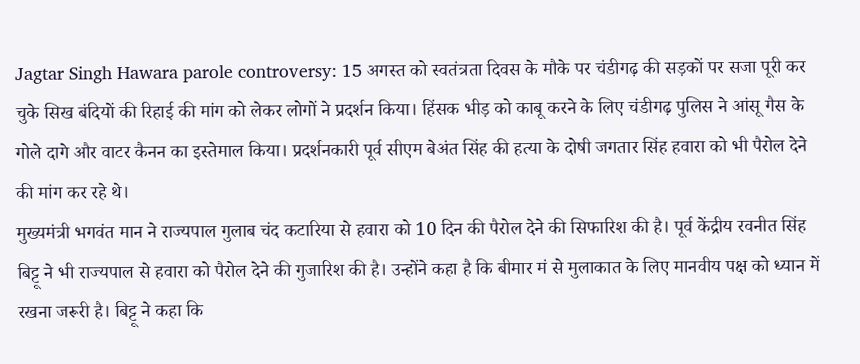Jagtar Singh Hawara parole controversy: 15 अगस्त को स्वतंत्रता दिवस के मौके पर चंडीगढ़ की सड़कों पर सजा पूरी कर चुके सिख बंदियों की रिहाई की मांग को लेकर लोगों ने प्रदर्शन किया। हिंसक भीड़ को काबू करने के लिए चंडीगढ़ पुलिस ने आंसू गैस के गोले दागे और वाटर कैनन का इस्तेमाल किया। प्रदर्शनकारी पूर्व सीएम बेअंत सिंह की हत्या के दोषी जगतार सिंह हवारा को भी पैरोल देने की मांग कर रहे थे।
मुख्यमंत्री भगवंत मान ने राज्यपाल गुलाब चंद कटारिया से हवारा को 10 दिन की पैरोल देने की सिफारिश की है। पूर्व केंद्रीय रवनीत सिंह बिट्टू ने भी राज्यपाल से हवारा को पैरोल देने की गुजारिश की है। उन्होंने कहा है कि बीमार मं से मुलाकात के लिए मानवीय पक्ष को ध्यान में रखना जरूरी है। बिट्टू ने कहा कि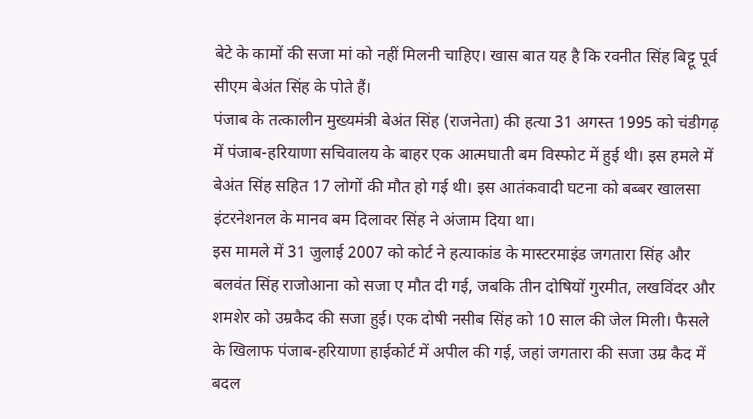बेटे के कामों की सजा मां को नहीं मिलनी चाहिए। खास बात यह है कि रवनीत सिंह बिट्टू पूर्व सीएम बेअंत सिंह के पोते हैं।
पंजाब के तत्कालीन मुख्यमंत्री बेअंत सिंह (राजनेता) की हत्या 31 अगस्त 1995 को चंडीगढ़ में पंजाब-हरियाणा सचिवालय के बाहर एक आत्मघाती बम विस्फोट में हुई थी। इस हमले में बेअंत सिंह सहित 17 लोगों की मौत हो गई थी। इस आतंकवादी घटना को बब्बर खालसा इंटरनेशनल के मानव बम दिलावर सिंह ने अंजाम दिया था।
इस मामले में 31 जुलाई 2007 को कोर्ट ने हत्याकांड के मास्टरमाइंड जगतारा सिंह और बलवंत सिंह राजोआना को सजा ए मौत दी गई, जबकि तीन दोषियों गुरमीत, लखविंदर और शमशेर को उम्रकैद की सजा हुई। एक दोषी नसीब सिंह को 10 साल की जेल मिली। फैसले के खिलाफ पंजाब-हरियाणा हाईकोर्ट में अपील की गई, जहां जगतारा की सजा उम्र कैद में बदल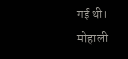गई थी।
मोहाली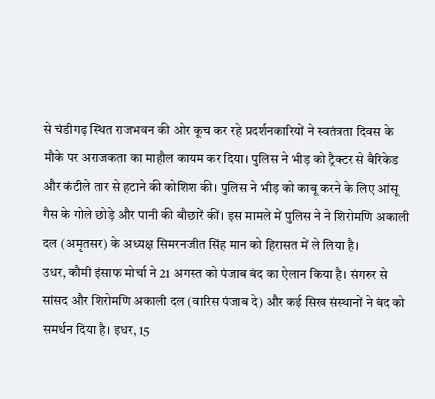से चंडीगढ़ स्थित राजभवन की ओर कूच कर रहे प्रदर्शनकारियों ने स्वतंत्रता दिवस के मौके पर अराजकता का माहौल कायम कर दिया। पुलिस ने भीड़ को ट्रैक्टर से बैरिकेड और कंटीले तार से हटाने की कोशिश की। पुलिस ने भीड़ को काबू करने के लिए आंसू गैस के गोले छोड़े और पानी की बौछारें कीं। इस मामले में पुलिस ने ने शिरोमणि अकाली दल (अमृतसर) के अध्यक्ष सिमरनजीत सिंह मान को हिरासत में ले लिया है।
उधर, कौमी इंसाफ मोर्चा ने 21 अगस्त को पंजाब बंद का ऐलान किया है। संगरुर से सांसद और शिरोमणि अकाली दल (वारिस पंजाब दे) और कई सिख संस्थानों ने बंद को समर्थन दिया है। इधर, 15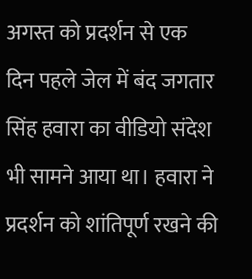अगस्त को प्रदर्शन से एक दिन पहले जेल में बंद जगतार सिंह हवारा का वीडियो संदेश भी सामने आया था। हवारा ने प्रदर्शन को शांतिपूर्ण रखने की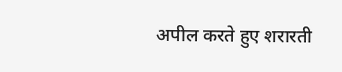अपील करते हुए शरारती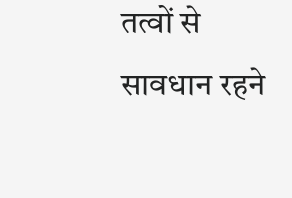तत्वों से सावधान रहने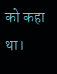को कहा था।